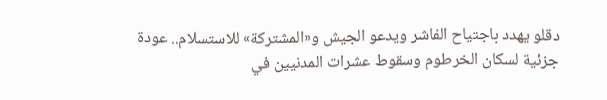دقلو يهدد باجتياح الفاشر ويدعو الجيش و«المشتركة» للاستسلام.. عودة جزئية لسكان الخرطوم وسقوط عشرات المدنيين في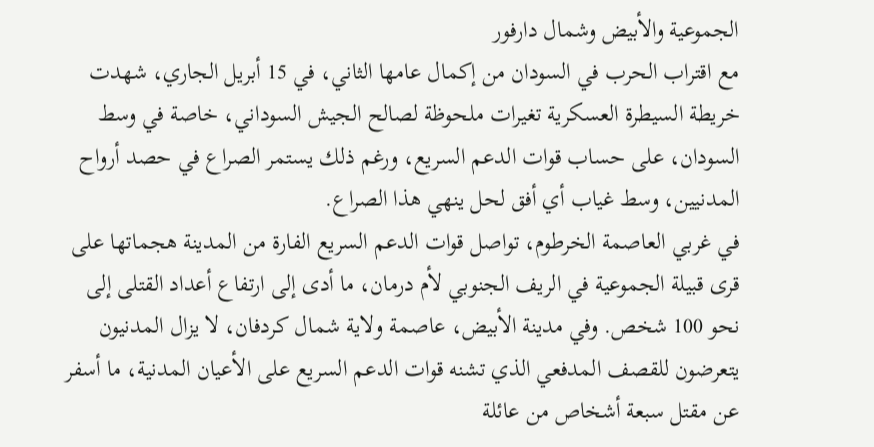الجموعية والأبيض وشمال دارفور
مع اقتراب الحرب في السودان من إكمال عامها الثاني، في 15 أبريل الجاري، شهدت خريطة السيطرة العسكرية تغيرات ملحوظة لصالح الجيش السوداني، خاصة في وسط السودان، على حساب قوات الدعم السريع، ورغم ذلك يستمر الصراع في حصد أرواح المدنيين، وسط غياب أي أفق لحل ينهي هذا الصراع.
في غربي العاصمة الخرطوم، تواصل قوات الدعم السريع الفارة من المدينة هجماتها على قرى قبيلة الجموعية في الريف الجنوبي لأم درمان، ما أدى إلى ارتفاع أعداد القتلى إلى نحو 100 شخص. وفي مدينة الأبيض، عاصمة ولاية شمال كردفان، لا يزال المدنيون يتعرضون للقصف المدفعي الذي تشنه قوات الدعم السريع على الأعيان المدنية، ما أسفر عن مقتل سبعة أشخاص من عائلة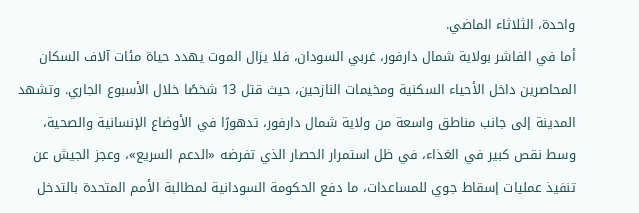واحدة، الثلاثاء الماضي.
أما في الفاشر بولاية شمال دارفور، غربي السودان، فلا يزال الموت يهدد حياة مئات آلاف السكان المحاصرين داخل الأحياء السكنية ومخيمات النازحين، حيث قتل 13 شخصًا خلال الأسبوع الجاري. وتشهد المدينة إلى جانب مناطق واسعة من ولاية شمال دارفور، تدهورًا في الأوضاع الإنسانية والصحية، وسط نقص كبير في الغذاء، في ظل استمرار الحصار الذي تفرضه «الدعم السريع»، وعجز الجيش عن تنفيذ عمليات إسقاط جوي للمساعدات، ما دفع الحكومة السودانية لمطالبة الأمم المتحدة بالتدخل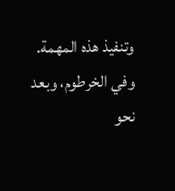وتنفيذ هذه المهمة.
وفي الخرطوم، وبعد نحو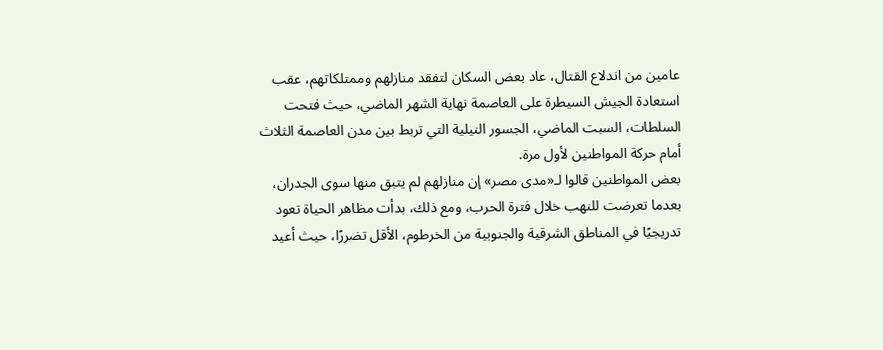عامين من اندلاع القتال، عاد بعض السكان لتفقد منازلهم وممتلكاتهم، عقب استعادة الجيش السيطرة على العاصمة نهاية الشهر الماضي، حيث فتحت السلطات، السبت الماضي، الجسور النيلية التي تربط بين مدن العاصمة الثلاث أمام حركة المواطنين لأول مرة.
بعض المواطنين قالوا لـ«مدى مصر» إن منازلهم لم يتبق منها سوى الجدران، بعدما تعرضت للنهب خلال فترة الحرب، ومع ذلك، بدأت مظاهر الحياة تعود تدريجيًا في المناطق الشرقية والجنوبية من الخرطوم، الأقل تضررًا، حيث أعيد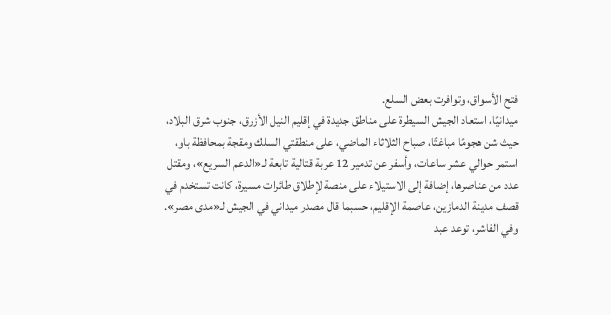فتح الأسواق، وتوافرت بعض السلع.
ميدانيًا، استعاد الجيش السيطرة على مناطق جديدة في إقليم النيل الأزرق، جنوب شرق البلاد، حيث شن هجومًا مباغتًا، صباح الثلاثاء الماضي، على منطقتي السلك ومقجة بمحافظة باو، استمر حوالي عشر ساعات، وأسفر عن تدمير 12 عربة قتالية تابعة لـ«الدعم السريع»، ومقتل عدد من عناصرها، إضافة إلى الاستيلاء على منصة لإطلاق طائرات مسيرة، كانت تستخدم في قصف مدينة الدمازين، عاصمة الإقليم، حسبما قال مصدر ميداني في الجيش لـ«مدى مصر».
وفي الفاشر، توعد عبد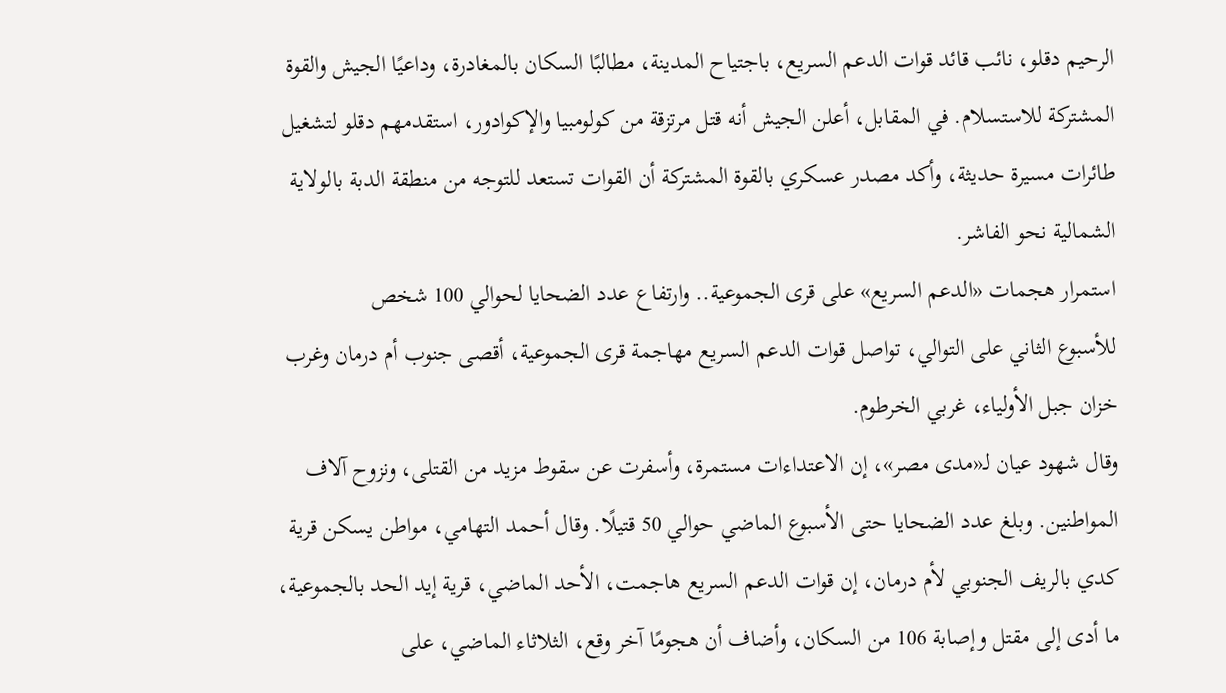الرحيم دقلو، نائب قائد قوات الدعم السريع، باجتياح المدينة، مطالبًا السكان بالمغادرة، وداعيًا الجيش والقوة المشتركة للاستسلام. في المقابل، أعلن الجيش أنه قتل مرتزقة من كولومبيا والإكوادور، استقدمهم دقلو لتشغيل طائرات مسيرة حديثة، وأكد مصدر عسكري بالقوة المشتركة أن القوات تستعد للتوجه من منطقة الدبة بالولاية الشمالية نحو الفاشر.
استمرار هجمات «الدعم السريع» على قرى الجموعية.. وارتفاع عدد الضحايا لحوالي 100 شخص
للأسبوع الثاني على التوالي، تواصل قوات الدعم السريع مهاجمة قرى الجموعية، أقصى جنوب أم درمان وغرب خزان جبل الأولياء، غربي الخرطوم.
وقال شهود عيان لـ«مدى مصر»، إن الاعتداءات مستمرة، وأسفرت عن سقوط مزيد من القتلى، ونزوح آلاف المواطنين. وبلغ عدد الضحايا حتى الأسبوع الماضي حوالي 50 قتيلًا. وقال أحمد التهامي، مواطن يسكن قرية كدي بالريف الجنوبي لأم درمان، إن قوات الدعم السريع هاجمت، الأحد الماضي، قرية إيد الحد بالجموعية، ما أدى إلى مقتل وإصابة 106 من السكان، وأضاف أن هجومًا آخر وقع، الثلاثاء الماضي، على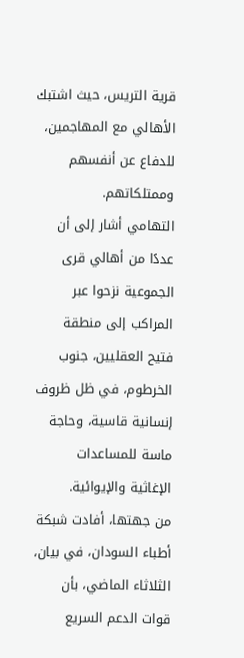قرية التريس، حيث اشتبك الأهالي مع المهاجمين، للدفاع عن أنفسهم وممتلكاتهم.
التهامي أشار إلى أن عددًا من أهالي قرى الجموعية نزحوا عبر المراكب إلى منطقة فتيح العقليين، جنوب الخرطوم، في ظل ظروف إنسانية قاسية، وحاجة ماسة للمساعدات الإغاثية والإيوائية.
من جهتها، أفادت شبكة أطباء السودان، في بيان، الثلاثاء الماضي، بأن قوات الدعم السريع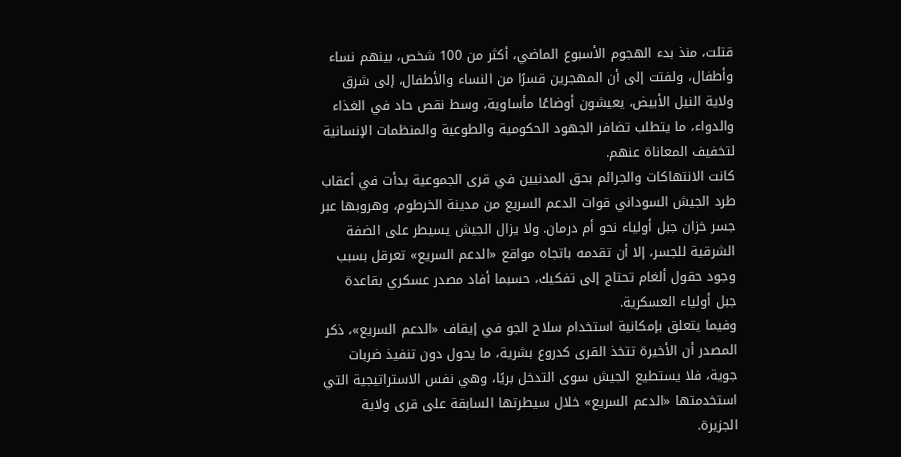قتلت، منذ بدء الهجوم الأسبوع الماضي، أكثر من 100 شخص، بينهم نساء وأطفال، ولفتت إلى أن المهجرين قسرًا من النساء والأطفال، إلى شرق ولاية النيل الأبيض، يعيشون أوضاعًا مأساوية، وسط نقص حاد في الغذاء والدواء، ما يتطلب تضافر الجهود الحكومية والطوعية والمنظمات الإنسانية لتخفيف المعاناة عنهم.
كانت الانتهاكات والجرائم بحق المدنيين في قرى الجموعية بدأت في أعقاب طرد الجيش السوداني قوات الدعم السريع من مدينة الخرطوم، وهروبها عبر جسر خزان جبل أولياء نحو أم درمان. ولا يزال الجيش يسيطر على الضفة الشرقية للجسر، إلا أن تقدمه باتجاه مواقع «الدعم السريع» تعرقل بسبب وجود حقول ألغام تحتاج إلى تفكيك، حسبما أفاد مصدر عسكري بقاعدة جبل أولياء العسكرية.
وفيما يتعلق بإمكانية استخدام سلاح الجو في إيقاف «الدعم السريع»، ذكر المصدر أن الأخيرة تتخذ القرى كدروع بشرية، ما يحول دون تنفيذ ضربات جوية، فلا يستطيع الجيش سوى التدخل بريًا، وهي نفس الاستراتيجية التي استخدمتها «الدعم السريع» خلال سيطرتها السابقة على قرى ولاية الجزيرة.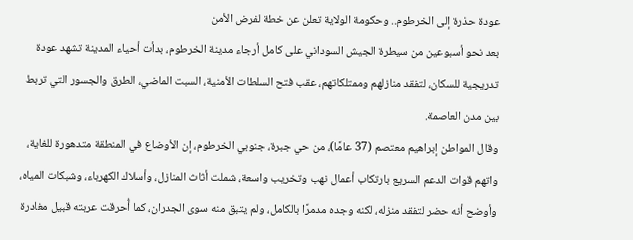عودة حذرة إلى الخرطوم.. وحكومة الولاية تعلن عن خطة لفرض الأمن
بعد نحو أسبوعين من سيطرة الجيش السوداني على كامل أرجاء مدينة الخرطوم، بدأت أحياء المدينة تشهد عودة تدريجية للسكان، لتفقد منازلهم وممتلكاتهم، عقب فتح السلطات الأمنية، السبت الماضي، الطرق والجسور التي تربط بين مدن العاصمة.
وقال المواطن إبراهيم معتصم (37 عامًا)، من حي جبرة، جنوبي الخرطوم، إن الأوضاع في المنطقة متدهورة للغاية، واتهم قوات الدعم السريع بارتكاب أعمال نهب وتخريب واسعة، شملت أثاث المنازل، وأسلاك الكهرباء، وشبكات المياه، وأوضح أنه حضر لتفقد منزله، لكنه وجده مدمرًا بالكامل، ولم يتبق منه سوى الجدران، كما أُحرقت عربته قبيل مغادرة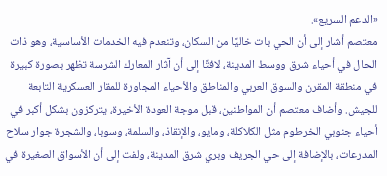«الدعم السريع».
معتصم أشار إلى أن الحي بات خاليًا من السكان، وتنعدم فيه الخدمات الأساسية، وهو ذات الحال في أحياء شرق ووسط المدينة، لافتًا إلى أن آثار المعارك الشرسة تظهر بصورة كبيرة في منطقة المقرن والسوق العربي والمناطق والأحياء المجاورة للمقار العسكرية التابعة للجيش. وأضاف معتصم أن المواطنين، قبل موجة العودة الأخيرة، يتركزون بشكل أكبر في أحياء جنوبي الخرطوم مثل الكلاكلة، ومايو، والإنقاذ، والسلمة، وسوبا، والشجرة جوار سلاح المدرعات، بالإضافة إلى حي الجريف وبري شرق المدينة، ولفت إلى أن الأسواق الصغيرة في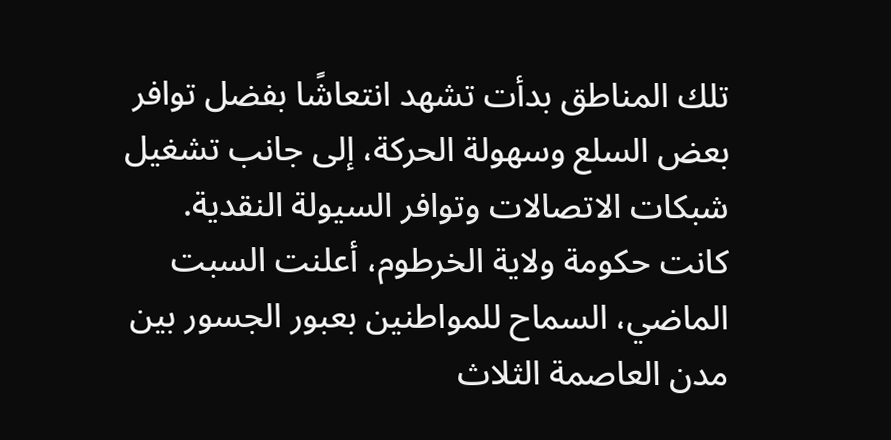تلك المناطق بدأت تشهد انتعاشًا بفضل توافر بعض السلع وسهولة الحركة، إلى جانب تشغيل شبكات الاتصالات وتوافر السيولة النقدية.
كانت حكومة ولاية الخرطوم، أعلنت السبت الماضي، السماح للمواطنين بعبور الجسور بين مدن العاصمة الثلاث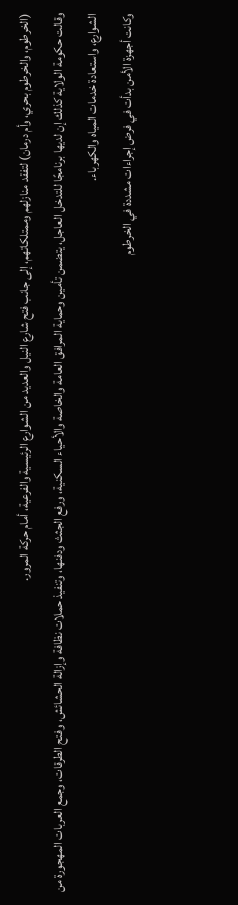(الخرطوم، والخرطوم بحري، وأم درمان) لتفقد منازلهم وممتلكاتهم، إلى جانب فتح شارع النيل والعديد من الشوارع الرئيسية والفرعية، أمام حركة المرور.
وقالت حكومة الولاية كذلك إن لديها برنامجًا للتدخل العاجل، يتضمن تأمين وحماية المرافق العامة والخاصة والأحياء السكنية، ورفع الجثث ودفنها، وتنفيذ حملات نظافة وإزالة الحشائش، وفتح الطرقات، وجمع العربات المهجورة من الشوارع، واستعادة خدمات المياه والكهرباء.
وكانت أجهزة الأمن بدأت في فرض إجراءات مشددة في الخرطوم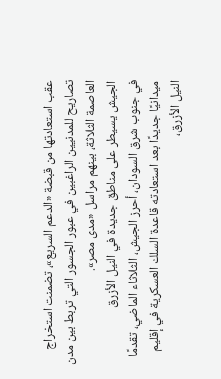عقب استعادتها من قبضة «الدعم السريع»، تضمنت استخراج تصاريح للمدنيين الراغبين في عبور الجسور التي تربط بين مدن العاصمة الثلاثة، بينهم مراسل «مدى مصر».
الجيش يسيطر على مناطق جديدة في النيل الأزرق
في جنوب شرق السودان، أحرز الجيش، الثلاثاء الماضي، تقدمًا ميدانيًا جديدًا بعد استعادته قاعدة السلك العسكرية في إقليم النيل الأزرق،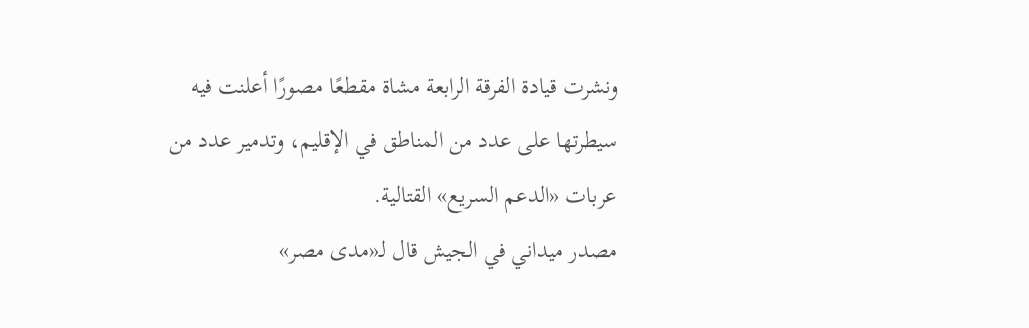ونشرت قيادة الفرقة الرابعة مشاة مقطعًا مصورًا أعلنت فيه سيطرتها على عدد من المناطق في الإقليم، وتدمير عدد من عربات «الدعم السريع» القتالية.
مصدر ميداني في الجيش قال لـ«مدى مصر»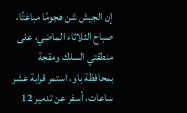إن الجيش شن هجومًا مباغتًا، صباح الثلاثاء الماضي، على منطقتي السلك ومقجة بمحافظة باو، استمر قرابة عشر ساعات، أسفر عن تدمير 12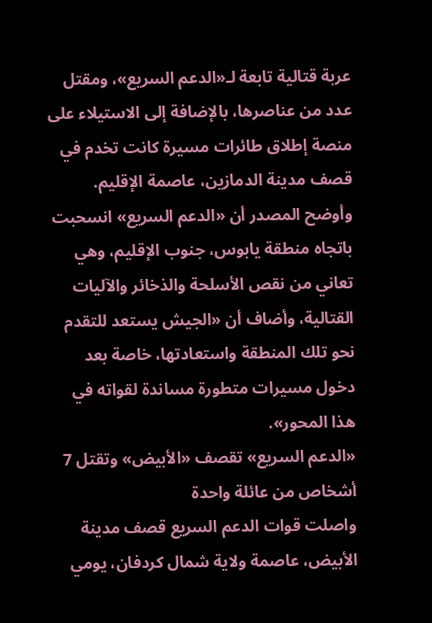عربة قتالية تابعة لـ«الدعم السريع»، ومقتل عدد من عناصرها، بالإضافة إلى الاستيلاء على منصة إطلاق طائرات مسيرة كانت تخدم في قصف مدينة الدمازين، عاصمة الإقليم.
وأوضح المصدر أن «الدعم السريع» انسحبت باتجاه منطقة يابوس، جنوب الإقليم، وهي تعاني من نقص الأسلحة والذخائر والآليات القتالية، وأضاف أن «الجيش يستعد للتقدم نحو تلك المنطقة واستعادتها، خاصة بعد دخول مسيرات متطورة مساندة لقواته في هذا المحور».
«الدعم السريع» تقصف «الأبيض» وتقتل 7 أشخاص من عائلة واحدة
واصلت قوات الدعم السريع قصف مدينة الأبيض، عاصمة ولاية شمال كردفان، يومي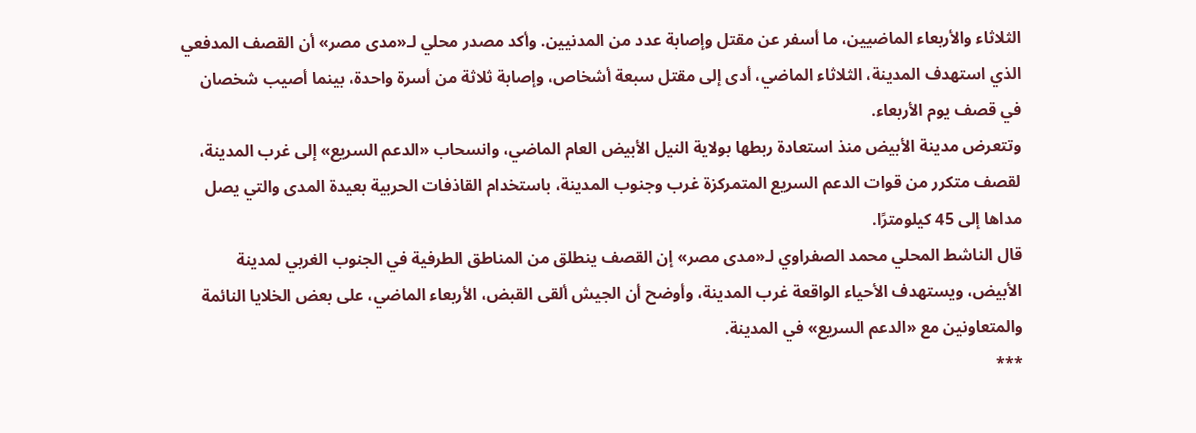الثلاثاء والأربعاء الماضيين، ما أسفر عن مقتل وإصابة عدد من المدنيين. وأكد مصدر محلي لـ«مدى مصر» أن القصف المدفعي الذي استهدف المدينة، الثلاثاء الماضي، أدى إلى مقتل سبعة أشخاص، وإصابة ثلاثة من أسرة واحدة، بينما أصيب شخصان في قصف يوم الأربعاء.
وتتعرض مدينة الأبيض منذ استعادة ربطها بولاية النيل الأبيض العام الماضي، وانسحاب «الدعم السريع» إلى غرب المدينة، لقصف متكرر من قوات الدعم السريع المتمركزة غرب وجنوب المدينة، باستخدام القاذفات الحربية بعيدة المدى والتي يصل مداها إلى 45 كيلومترًا.
قال الناشط المحلي محمد الصفراوي لـ«مدى مصر» إن القصف ينطلق من المناطق الطرفية في الجنوب الغربي لمدينة الأبيض، ويستهدف الأحياء الواقعة غرب المدينة، وأوضح أن الجيش ألقى القبض، الأربعاء الماضي، على بعض الخلايا النائمة والمتعاونين مع «الدعم السريع» في المدينة.
***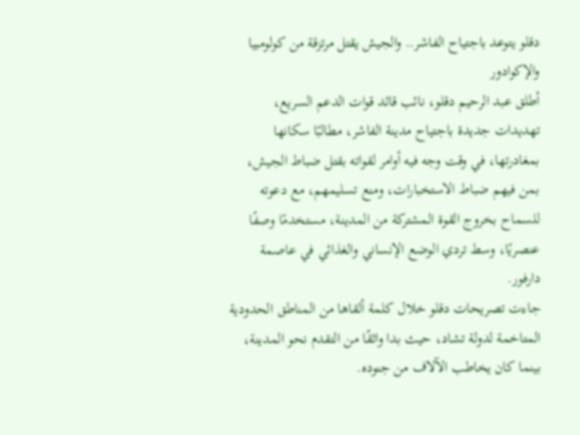دقلو يتوعد باجتياح الفاشر.. والجيش يقتل مرتزقة من كولومبيا والإكوادور
أطلق عبد الرحيم دقلو، نائب قائد قوات الدعم السريع، تهديدات جديدة باجتياح مدينة الفاشر، مطالبًا سكانها بمغادرتها، في وقت وجه فيه أوامر لقواته بقتل ضباط الجيش، بمن فيهم ضباط الاستخبارات، ومنع تسليمهم، مع دعوته للسماح بخروج القوة المشتركة من المدينة، مستخدمًا وصفًا عنصريًا، وسط تردي الوضع الإنساني والغذائي في عاصمة دارفور.
جاءت تصريحات دقلو خلال كلمة ألقاها من المناطق الحدودية المتاخمة لدولة تشاد، حيث بدا واثقًا من التقدم نحو المدينة، بينما كان يخاطب الآلاف من جنوده.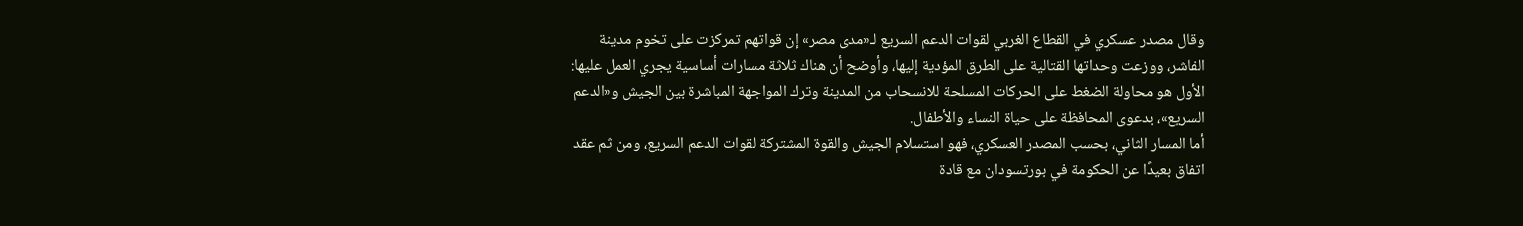وقال مصدر عسكري في القطاع الغربي لقوات الدعم السريع لـ«مدى مصر» إن قواتهم تمركزت على تخوم مدينة الفاشر، ووزعت وحداتها القتالية على الطرق المؤدية إليها، وأوضح أن هناك ثلاثة مسارات أساسية يجري العمل عليها: الأول هو محاولة الضغط على الحركات المسلحة للانسحاب من المدينة وترك المواجهة المباشرة بين الجيش و«الدعم السريع»، بدعوى المحافظة على حياة النساء والأطفال.
أما المسار الثاني، بحسب المصدر العسكري، فهو استسلام الجيش والقوة المشتركة لقوات الدعم السريع، ومن ثم عقد اتفاق بعيدًا عن الحكومة في بورتسودان مع قادة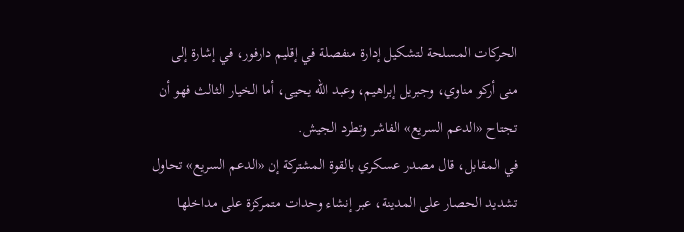الحركات المسلحة لتشكيل إدارة منفصلة في إقليم دارفور، في إشارة إلى منى أركو مناوي، وجبريل إبراهيم، وعبد الله يحيى، أما الخيار الثالث فهو أن تجتاح «الدعم السريع» الفاشر وتطرد الجيش.
في المقابل، قال مصدر عسكري بالقوة المشتركة إن «الدعم السريع» تحاول تشديد الحصار على المدينة، عبر إنشاء وحدات متمركزة على مداخلها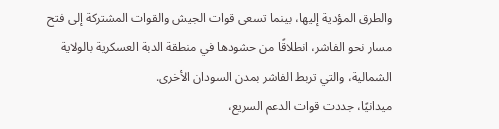والطرق المؤدية إليها، بينما تسعى قوات الجيش والقوات المشتركة إلى فتح مسار نحو الفاشر، انطلاقًا من حشودها في منطقة الدبة العسكرية بالولاية الشمالية، والتي تربط الفاشر بمدن السودان الأخرى.
ميدانيًا، جددت قوات الدعم السريع،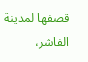قصفها لمدينة الفاشر،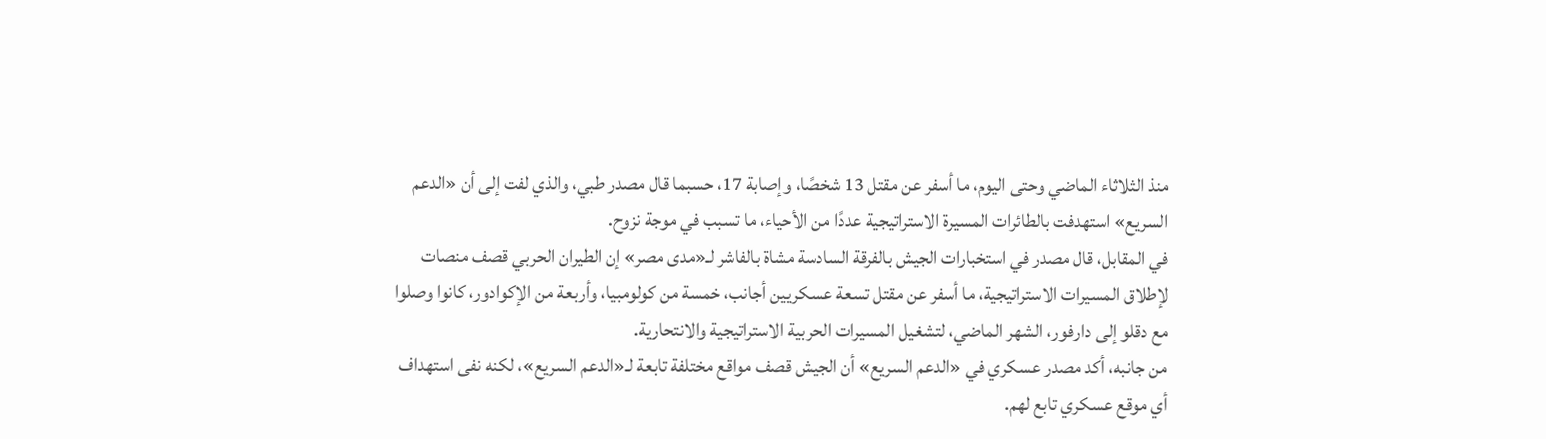منذ الثلاثاء الماضي وحتى اليوم، ما أسفر عن مقتل 13 شخصًا، وإصابة 17، حسبما قال مصدر طبي، والذي لفت إلى أن «الدعم السريع» استهدفت بالطائرات المسيرة الاستراتيجية عددًا من الأحياء، ما تسبب في موجة نزوح.
في المقابل، قال مصدر في استخبارات الجيش بالفرقة السادسة مشاة بالفاشر لـ«مدى مصر» إن الطيران الحربي قصف منصات لإطلاق المسيرات الاستراتيجية، ما أسفر عن مقتل تسعة عسكريين أجانب، خمسة من كولومبيا، وأربعة من الإكوادور، كانوا وصلوا مع دقلو إلى دارفور، الشهر الماضي، لتشغيل المسيرات الحربية الاستراتيجية والانتحارية.
من جانبه، أكد مصدر عسكري في «الدعم السريع» أن الجيش قصف مواقع مختلفة تابعة لـ«الدعم السريع»، لكنه نفى استهداف أي موقع عسكري تابع لهم.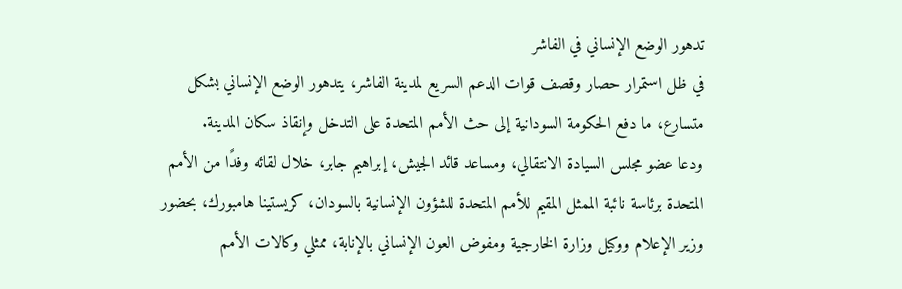تدهور الوضع الإنساني في الفاشر
في ظل استمرار حصار وقصف قوات الدعم السريع لمدينة الفاشر، يتدهور الوضع الإنساني بشكل متسارع، ما دفع الحكومة السودانية إلى حث الأمم المتحدة على التدخل وإنقاذ سكان المدينة.
ودعا عضو مجلس السيادة الانتقالي، ومساعد قائد الجيش، إبراهيم جابر، خلال لقائه وفدًا من الأمم المتحدة برئاسة نائبة الممثل المقيم للأمم المتحدة للشؤون الإنسانية بالسودان، كريستينا هامبورك، بحضور وزير الإعلام ووكيل وزارة الخارجية ومفوض العون الإنساني بالإنابة، ممثلي وكالات الأمم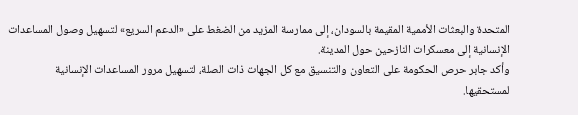المتحدة والبعثات الأممية المقيمة بالسودان، إلى ممارسة المزيد من الضغط على «الدعم السريع» لتسهيل وصول المساعدات الإنسانية إلى معسكرات النازحين حول المدينة.
وأكد جابر حرص الحكومة على التعاون والتنسيق مع كل الجهات ذات الصلة، لتسهيل مرور المساعدات الإنسانية لمستحقيها.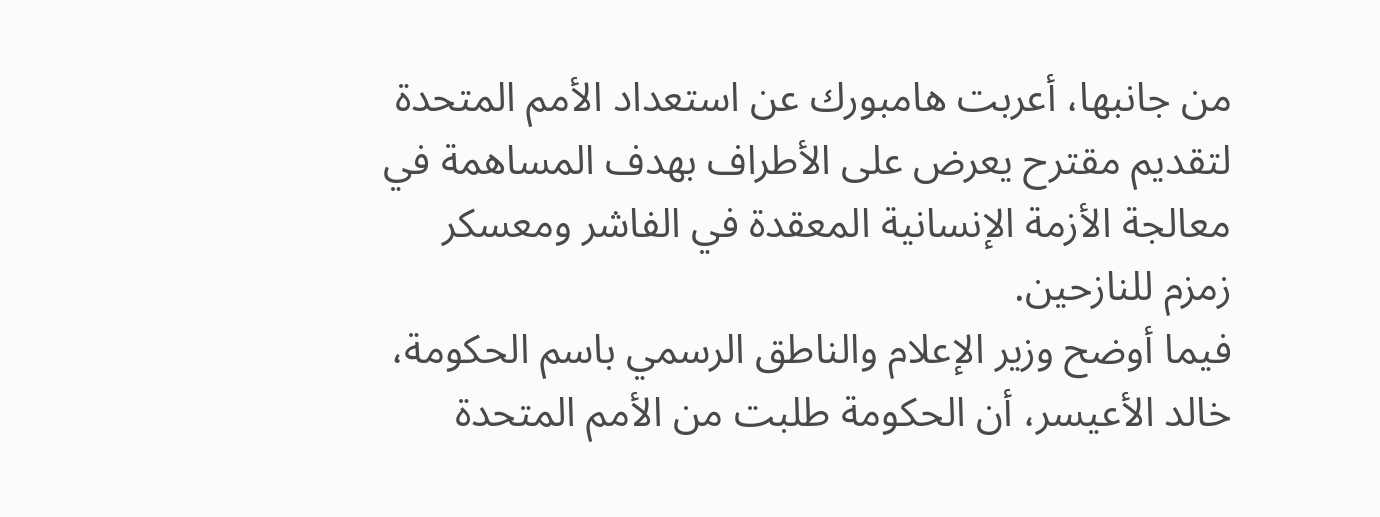من جانبها، أعربت هامبورك عن استعداد الأمم المتحدة لتقديم مقترح يعرض على الأطراف بهدف المساهمة في معالجة الأزمة الإنسانية المعقدة في الفاشر ومعسكر زمزم للنازحين.
فيما أوضح وزير الإعلام والناطق الرسمي باسم الحكومة، خالد الأعيسر، أن الحكومة طلبت من الأمم المتحدة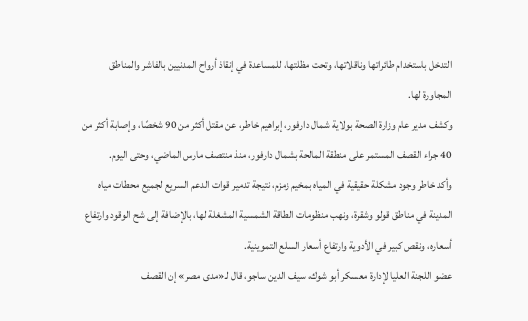التدخل باستخدام طائراتها وناقلاتها، وتحت مظلتها، للمساعدة في إنقاذ أرواح المدنيين بالفاشر والمناطق المجاورة لها.
وكشف مدير عام وزارة الصحة بولاية شمال دارفور، إبراهيم خاطر، عن مقتل أكثر من 90 شخصًا، وإصابة أكثر من 40 جراء القصف المستمر على منطقة المالحة بشمال دارفور، منذ منتصف مارس الماضي، وحتى اليوم.
وأكد خاطر وجود مشكلة حقيقية في المياه بمخيم زمزم، نتيجة تدمير قوات الدعم السريع لجميع محطات مياه المدينة في مناطق قولو وشقرة، ونهب منظومات الطاقة الشمسية المشغلة لها، بالإضافة إلى شح الوقود وارتفاع أسعاره، ونقص كبير في الأدوية وارتفاع أسعار السلع التموينية.
عضو اللجنة العليا لإدارة معسكر أبو شوك، سيف الدين ساجو، قال لـ«مدى مصر» إن القصف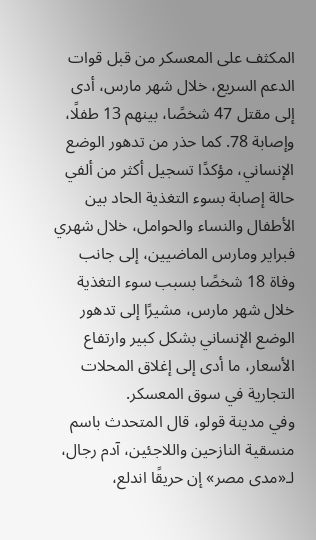المكثف على المعسكر من قبل قوات الدعم السريع، خلال شهر مارس، أدى إلى مقتل 47 شخصًا، بينهم 13 طفلًا، وإصابة 78. كما حذر من تدهور الوضع الإنساني، مؤكدًا تسجيل أكثر من ألفي حالة إصابة بسوء التغذية الحاد بين الأطفال والنساء والحوامل، خلال شهري فبراير ومارس الماضيين، إلى جانب وفاة 18 شخصًا بسبب سوء التغذية خلال شهر مارس، مشيرًا إلى تدهور الوضع الإنساني بشكل كبير وارتفاع الأسعار، ما أدى إلى إغلاق المحلات التجارية في سوق المعسكر.
وفي مدينة قولو، قال المتحدث باسم منسقية النازحين واللاجئين، آدم رجال، لـ«مدى مصر» إن حريقًا اندلع،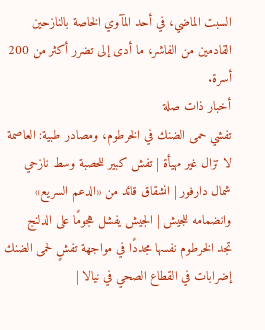السبت الماضي، في أحد المآوي الخاصة بالنازحين القادمين من الفاشر، ما أدى إلى تضرر أكثر من 200 أسرة.
أخبار ذات صلة
تفشي حمى الضنك في الخرطوم، ومصادر طبية: العاصمة لا تزال غير مهيأة | تفش كبير للحصبة وسط نازحي شمال دارفور | انشقاق قائد من «الدعم السريع» وانضمامه للجيش | الجيش يفشل هجومًا على الدلنج
تجد الخرطوم نفسها مجددًا في مواجهة تفشٍ لحمى الضنك
إضرابات في القطاع الصحي في نيالا |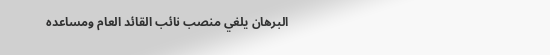البرهان يلغي منصب نائب القائد العام ومساعده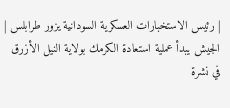| رئيس الاستخبارات العسكرية السودانية يزور طرابلس | الجيش يبدأ عملية استعادة الكرمك بولاية النيل الأزرق
في نشرة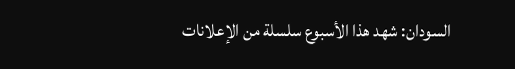السودان: شهد هذا الأسبوع سلسلة من الإعلانات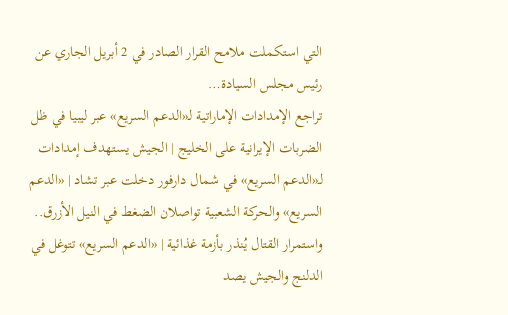التي استكملت ملامح القرار الصادر في 2 أبريل الجاري عن رئيس مجلس السيادة…
تراجع الإمدادات الإماراتية لـ«الدعم السريع» عبر ليبيا في ظل الضربات الإيرانية على الخليج | الجيش يستهدف إمدادات لـ«الدعم السريع» في شمال دارفور دخلت عبر تشاد | «الدعم السريع» والحركة الشعبية تواصلان الضغط في النيل الأزرق.. واستمرار القتال يُنذر بأزمة غذائية | «الدعم السريع» تتوغل في الدلنج والجيش يصد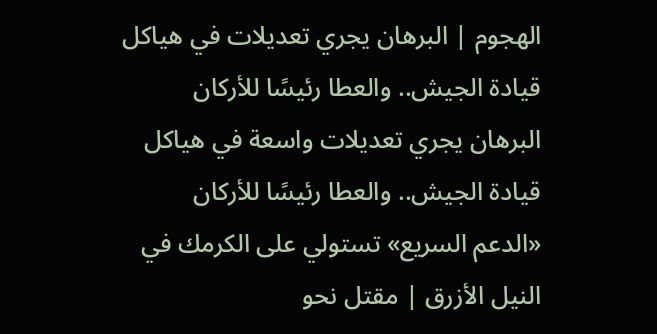الهجوم | البرهان يجري تعديلات في هياكل قيادة الجيش.. والعطا رئيسًا للأركان
البرهان يجري تعديلات واسعة في هياكل قيادة الجيش.. والعطا رئيسًا للأركان
«الدعم السريع» تستولي على الكرمك في النيل الأزرق | مقتل نحو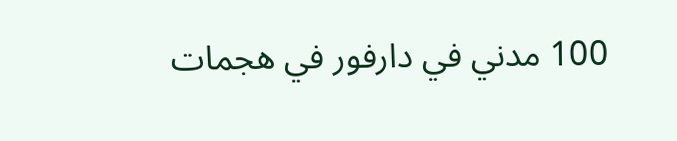100 مدني في دارفور في هجمات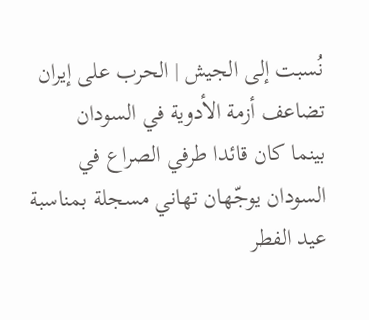نُسبت إلى الجيش | الحرب على إيران تضاعف أزمة الأدوية في السودان
بينما كان قائدا طرفي الصراع في السودان يوجّهان تهاني مسجلة بمناسبة عيد الفطر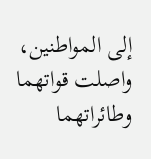إلى المواطنين، واصلت قواتهما وطائراتهما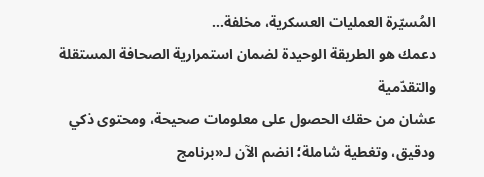المُسيّرة العمليات العسكرية، مخلفة…
دعمك هو الطريقة الوحيدة لضمان استمرارية الصحافة المستقلة والتقدّمية
عشان من حقك الحصول على معلومات صحيحة، ومحتوى ذكي ودقيق، وتغطية شاملة؛ انضم الآن لـ«برنامج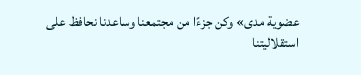عضوية مدى» وكن جزءًا من مجتمعنا وساعدنا نحافظ على استقلاليتنا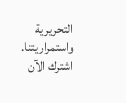التحريرية واستمراريتنا.
اشترك الآن